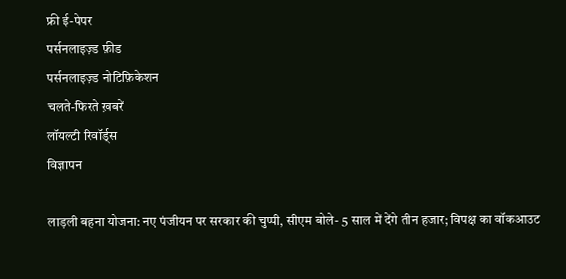फ्री ई-पेपर
पर्सनलाइज़्ड फ़ीड
पर्सनलाइज़्ड नोटिफ़िकेशन
चलते-फिरते ख़बरें
लॉयल्टी रिवॉर्ड्स
विज्ञापन

लाड़ली बहना योजना: नए पंजीयन पर सरकार की चुप्पी, सीएम बोले- 5 साल में देंगे तीन हजार; विपक्ष का वॉकआउट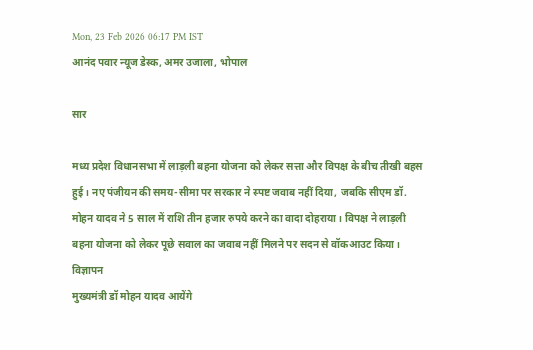Mon, 23 Feb 2026 06:17 PM IST
आनंद पवार न्यूज डेस्क, अमर उजाला, भोपाल

सार

मध्य प्रदेश विधानसभा में लाड़ली बहना योजना को लेकर सत्ता और विपक्ष के बीच तीखी बहस हुई। नए पंजीयन की समय-सीमा पर सरकार ने स्पष्ट जवाब नहीं दिया, जबकि सीएम डॉ. मोहन यादव ने 5 साल में राशि तीन हजार रुपये करने का वादा दोहराया। विपक्ष ने लाड़ली बहना योजना को लेकर पूछे सवाल का जवाब नहीं मिलने पर सदन से वॉकआउट किया।
विज्ञापन
मुख्यमंत्री डॉ मोहन यादव आयेंगे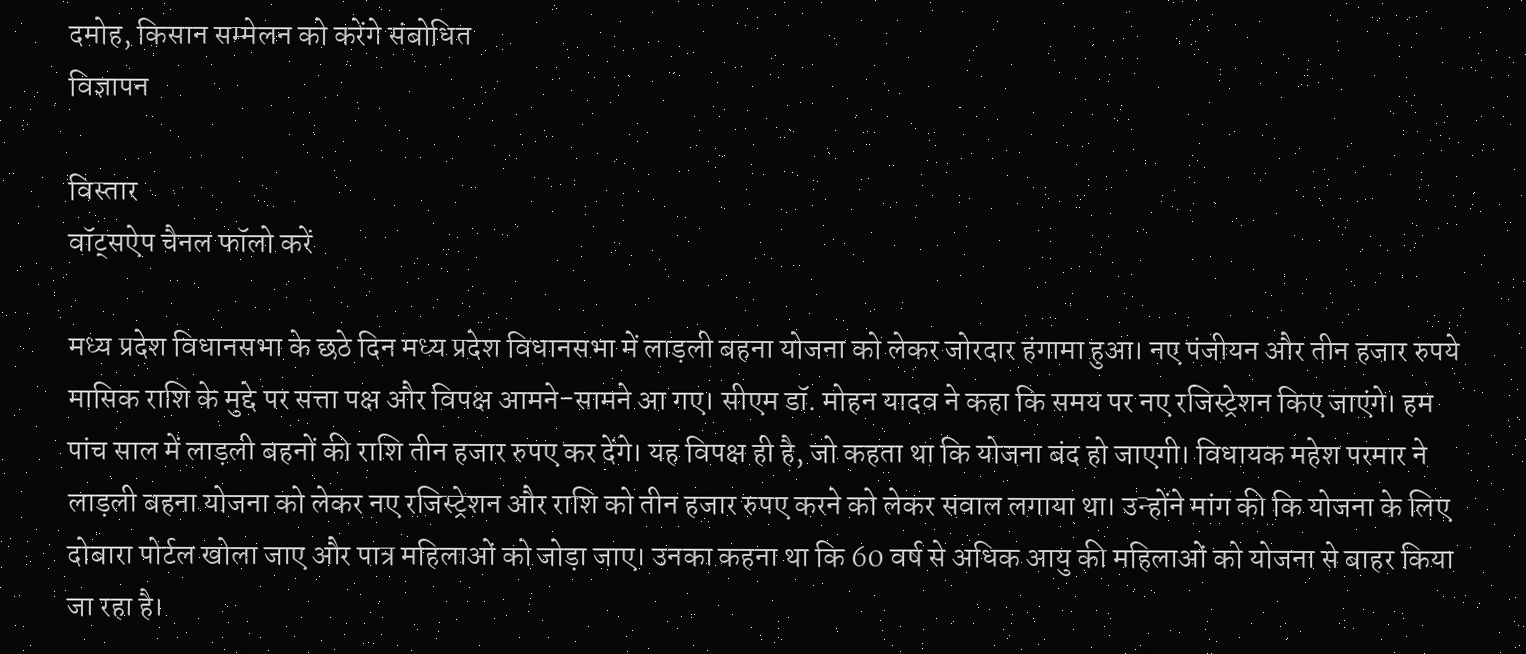दमोह, किसान सम्मेलन को करेंगे संबोधित
विज्ञापन

विस्तार
वॉट्सऐप चैनल फॉलो करें

मध्य प्रदेश विधानसभा के छठे दिन मध्य प्रदेश विधानसभा में लाड़ली बहना योजना को लेकर जोरदार हंगामा हुआ। नए पंजीयन और तीन हजार रुपये मासिक राशि के मुद्दे पर सत्ता पक्ष और विपक्ष आमने-सामने आ गए। सीएम डॉ. मोहन यादव ने कहा कि समय पर नए रजिस्ट्रेशन किए जाएंगे। हम पांच साल में लाड़ली बहनों की राशि तीन हजार रुपए कर देंगे। यह विपक्ष ही है, जो कहता था कि योजना बंद हो जाएगी। विधायक महेश परमार ने लाड़ली बहना योजना को लेकर नए रजिस्ट्रेशन और राशि को तीन हजार रुपए करने को लेकर सवाल लगाया था। उन्होंने मांग की कि योजना के लिए दोबारा पोर्टल खोला जाए और पात्र महिलाओं को जोड़ा जाए। उनका कहना था कि 60 वर्ष से अधिक आयु की महिलाओं को योजना से बाहर किया जा रहा है।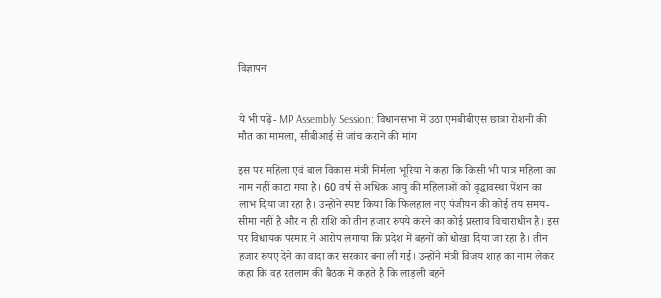विज्ञापन


ये भी पढ़ें- MP Assembly Session: विधानसभा में उठा एमबीबीएस छात्रा रोशनी की मौत का मामला, सीबीआई से जांच कराने की मांग

इस पर महिला एवं बाल विकास मंत्री निर्मला भूरिया ने कहा कि किसी भी पात्र महिला का नाम नहीं काटा गया है। 60 वर्ष से अधिक आयु की महिलाओं को वृद्धावस्था पेंशन का लाभ दिया जा रहा है। उन्होंने स्पष्ट किया कि फिलहाल नए पंजीयन की कोई तय समय-सीमा नहीं है और न ही राशि को तीन हजार रुपये करने का कोई प्रस्ताव विचाराधीन है। इस पर विधायक परमार ने आरोप लगाया कि प्रदेश में बहनों को धोखा दिया जा रहा है। तीन हजार रुपए देने का वादा कर सरकार बना ली गई। उन्होंने मंत्री विजय शाह का नाम लेकर कहा कि वह रतलाम की बैठक में कहते है कि लाड़ली बहने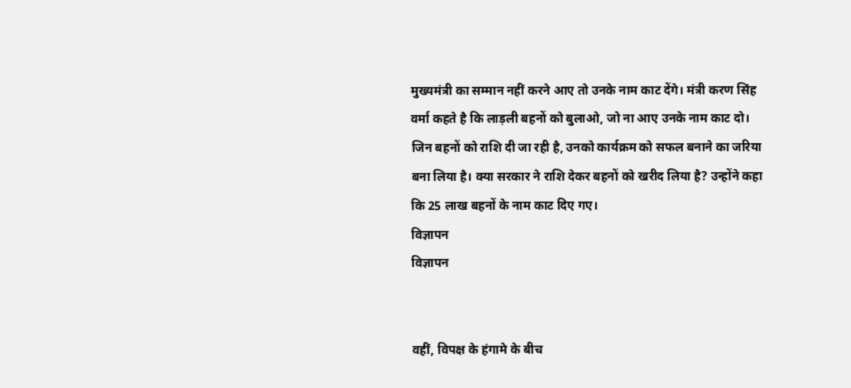मुख्यमंत्री का सम्मान नहीं करने आए तो उनके नाम काट देंगे। मंत्री करण सिंह वर्मा कहते है कि लाड़ली बहनों को बुलाओ, जो ना आए उनके नाम काट दो। जिन बहनों को राशि दी जा रही है, उनको कार्यक्रम को सफल बनाने का जरिया बना लिया है। क्या सरकार ने राशि देकर बहनों को खरीद लिया है? उन्होंने कहा कि 25 लाख बहनों के नाम काट दिए गए।
विज्ञापन
विज्ञापन


वहीं, विपक्ष के हंगामे के बीच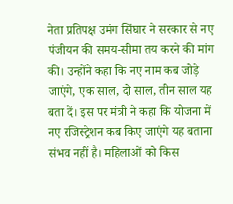नेता प्रतिपक्ष उमंग सिंघार ने सरकार से नए पंजीयन की समय-सीमा तय करने की मांग की। उन्होंने कहा कि नए नाम कब जोड़े जाएंगे, एक साल, दो साल, तीन साल यह बता दें। इस पर मंत्री ने कहा कि योजना में नए रजिस्ट्रेशन कब किए जाएंगे यह बताना संभव नहीं है। महिलाओं को किस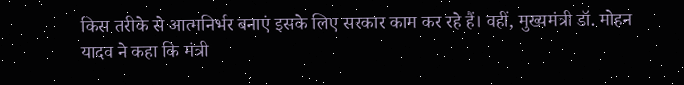किस तरीके से आत्मनिर्भर बनाएं इसके लिए सरकार काम कर रहे हैं। वहीं, मुख्यमंत्री डॉ. मोहन यादव ने कहा कि मंत्री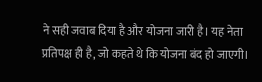ने सही जवाब दिया है और योजना जारी है। यह नेता प्रतिपक्ष ही है, जो कहते थे कि योजना बंद हो जाएगी।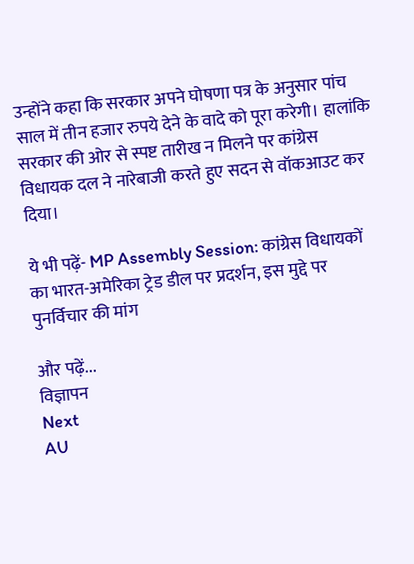उन्होंने कहा कि सरकार अपने घोषणा पत्र के अनुसार पांच साल में तीन हजार रुपये देने के वादे को पूरा करेगी। हालांकि सरकार की ओर से स्पष्ट तारीख न मिलने पर कांग्रेस विधायक दल ने नारेबाजी करते हुए सदन से वॉकआउट कर दिया।

ये भी पढ़ें- MP Assembly Session: कांग्रेस विधायकों का भारत-अमेरिका ट्रेड डील पर प्रदर्शन, इस मुद्दे पर पुनर्विचार की मांग

और पढ़ें...
विज्ञापन
Next
AU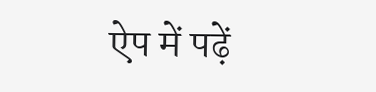ऐप में पढ़ें